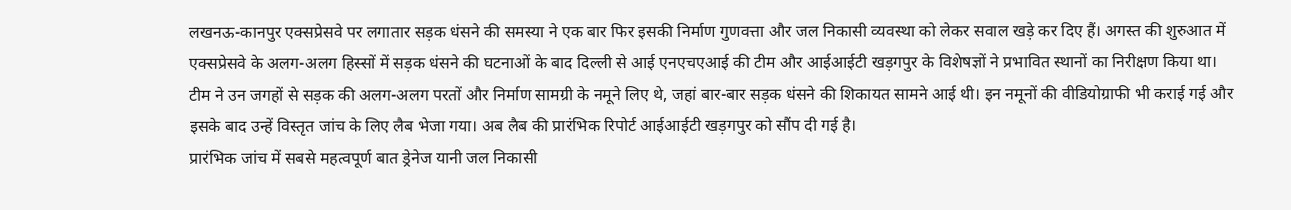लखनऊ-कानपुर एक्सप्रेसवे पर लगातार सड़क धंसने की समस्या ने एक बार फिर इसकी निर्माण गुणवत्ता और जल निकासी व्यवस्था को लेकर सवाल खड़े कर दिए हैं। अगस्त की शुरुआत में एक्सप्रेसवे के अलग-अलग हिस्सों में सड़क धंसने की घटनाओं के बाद दिल्ली से आई एनएचएआई की टीम और आईआईटी खड़गपुर के विशेषज्ञों ने प्रभावित स्थानों का निरीक्षण किया था।
टीम ने उन जगहों से सड़क की अलग-अलग परतों और निर्माण सामग्री के नमूने लिए थे, जहां बार-बार सड़क धंसने की शिकायत सामने आई थी। इन नमूनों की वीडियोग्राफी भी कराई गई और इसके बाद उन्हें विस्तृत जांच के लिए लैब भेजा गया। अब लैब की प्रारंभिक रिपोर्ट आईआईटी खड़गपुर को सौंप दी गई है।
प्रारंभिक जांच में सबसे महत्वपूर्ण बात ड्रेनेज यानी जल निकासी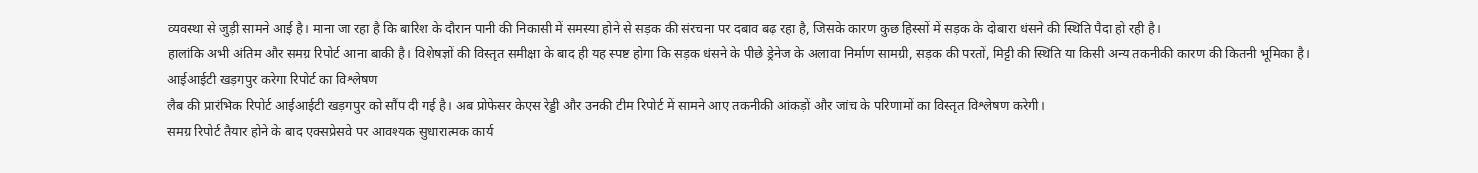व्यवस्था से जुड़ी सामने आई है। माना जा रहा है कि बारिश के दौरान पानी की निकासी में समस्या होने से सड़क की संरचना पर दबाव बढ़ रहा है, जिसके कारण कुछ हिस्सों में सड़क के दोबारा धंसने की स्थिति पैदा हो रही है।
हालांकि अभी अंतिम और समग्र रिपोर्ट आना बाकी है। विशेषज्ञों की विस्तृत समीक्षा के बाद ही यह स्पष्ट होगा कि सड़क धंसने के पीछे ड्रेनेज के अलावा निर्माण सामग्री, सड़क की परतों, मिट्टी की स्थिति या किसी अन्य तकनीकी कारण की कितनी भूमिका है।
आईआईटी खड़गपुर करेगा रिपोर्ट का विश्लेषण
लैब की प्रारंभिक रिपोर्ट आईआईटी खड़गपुर को सौंप दी गई है। अब प्रोफेसर केएस रेड्डी और उनकी टीम रिपोर्ट में सामने आए तकनीकी आंकड़ों और जांच के परिणामों का विस्तृत विश्लेषण करेगी।
समग्र रिपोर्ट तैयार होने के बाद एक्सप्रेसवे पर आवश्यक सुधारात्मक कार्य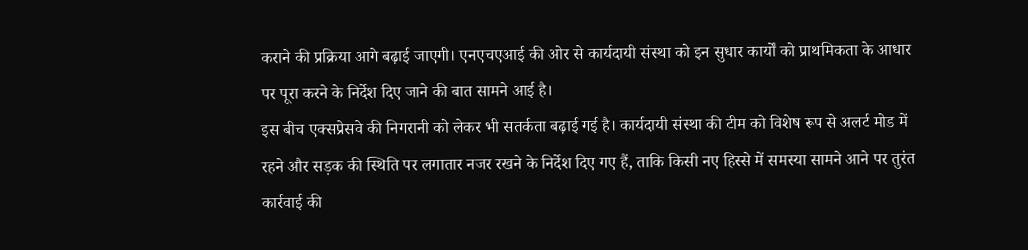कराने की प्रक्रिया आगे बढ़ाई जाएगी। एनएचएआई की ओर से कार्यदायी संस्था को इन सुधार कार्यों को प्राथमिकता के आधार पर पूरा करने के निर्देश दिए जाने की बात सामने आई है।
इस बीच एक्सप्रेसवे की निगरानी को लेकर भी सतर्कता बढ़ाई गई है। कार्यदायी संस्था की टीम को विशेष रूप से अलर्ट मोड में रहने और सड़क की स्थिति पर लगातार नजर रखने के निर्देश दिए गए हैं, ताकि किसी नए हिस्से में समस्या सामने आने पर तुरंत कार्रवाई की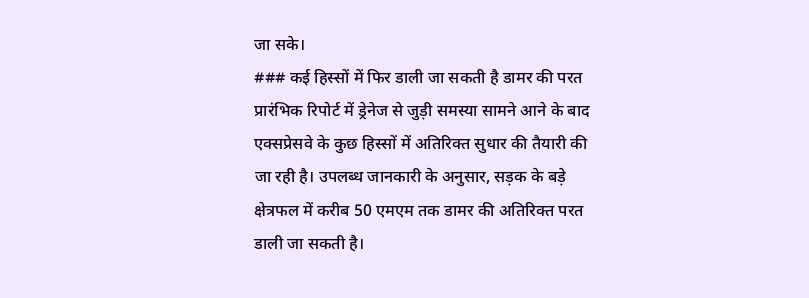जा सके।
### कई हिस्सों में फिर डाली जा सकती है डामर की परत
प्रारंभिक रिपोर्ट में ड्रेनेज से जुड़ी समस्या सामने आने के बाद एक्सप्रेसवे के कुछ हिस्सों में अतिरिक्त सुधार की तैयारी की जा रही है। उपलब्ध जानकारी के अनुसार, सड़क के बड़े क्षेत्रफल में करीब 50 एमएम तक डामर की अतिरिक्त परत डाली जा सकती है।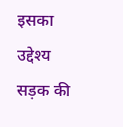इसका उद्देश्य सड़क की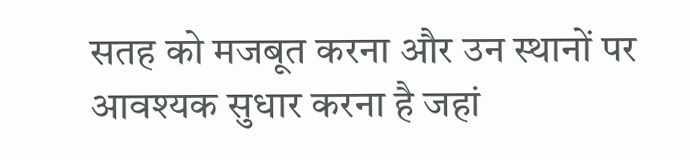सतह को मजबूत करना और उन स्थानों पर आवश्यक सुधार करना है जहां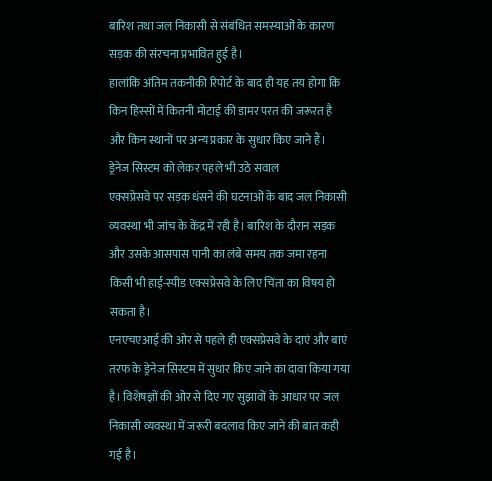बारिश तथा जल निकासी से संबंधित समस्याओं के कारण सड़क की संरचना प्रभावित हुई है।
हालांकि अंतिम तकनीकी रिपोर्ट के बाद ही यह तय होगा कि किन हिस्सों में कितनी मोटाई की डामर परत की जरूरत है और किन स्थानों पर अन्य प्रकार के सुधार किए जाने हैं।
ड्रेनेज सिस्टम को लेकर पहले भी उठे सवाल
एक्सप्रेसवे पर सड़क धंसने की घटनाओं के बाद जल निकासी व्यवस्था भी जांच के केंद्र में रही है। बारिश के दौरान सड़क और उसके आसपास पानी का लंबे समय तक जमा रहना किसी भी हाई-स्पीड एक्सप्रेसवे के लिए चिंता का विषय हो सकता है।
एनएचएआई की ओर से पहले ही एक्सप्रेसवे के दाएं और बाएं तरफ के ड्रेनेज सिस्टम में सुधार किए जाने का दावा किया गया है। विशेषज्ञों की ओर से दिए गए सुझावों के आधार पर जल निकासी व्यवस्था में जरूरी बदलाव किए जाने की बात कही गई है।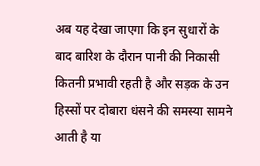अब यह देखा जाएगा कि इन सुधारों के बाद बारिश के दौरान पानी की निकासी कितनी प्रभावी रहती है और सड़क के उन हिस्सों पर दोबारा धंसने की समस्या सामने आती है या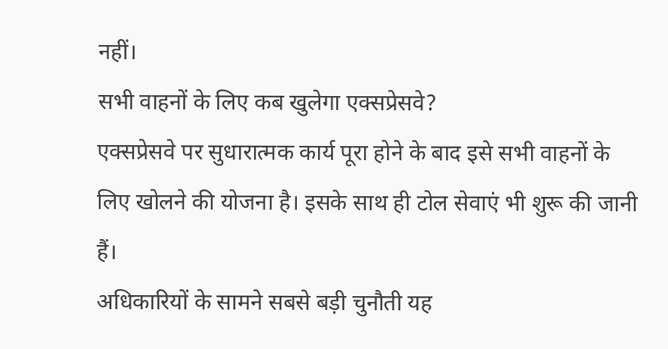नहीं।
सभी वाहनों के लिए कब खुलेगा एक्सप्रेसवे?
एक्सप्रेसवे पर सुधारात्मक कार्य पूरा होने के बाद इसे सभी वाहनों के लिए खोलने की योजना है। इसके साथ ही टोल सेवाएं भी शुरू की जानी हैं।
अधिकारियों के सामने सबसे बड़ी चुनौती यह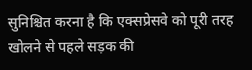सुनिश्चित करना है कि एक्सप्रेसवे को पूरी तरह खोलने से पहले सड़क की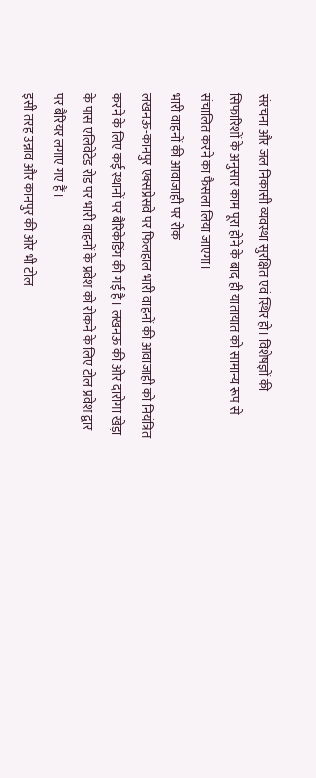संरचना और जल निकासी व्यवस्था सुरक्षित एवं स्थिर हो। विशेषज्ञों की सिफारिशों के अनुसार काम पूरा होने के बाद ही यातायात को सामान्य रूप से संचालित करने का फैसला लिया जाएगा।
भारी वाहनों की आवाजाही पर रोक
लखनऊ-कानपुर एक्सप्रेसवे पर फिलहाल भारी वाहनों की आवाजाही को नियंत्रित करने के लिए कई स्थानों पर बैरिकेडिंग की गई है। लखनऊ की ओर दारोगा खेड़ा के पास एलिवेटेड रोड पर भारी वाहनों के प्रवेश को रोकने के लिए टोल प्रवेश द्वार पर बैरियर लगाए गए हैं।
इसी तरह उन्नाव और कानपुर की ओर भी टोल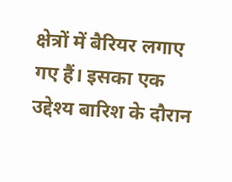क्षेत्रों में बैरियर लगाए गए हैं। इसका एक उद्देश्य बारिश के दौरान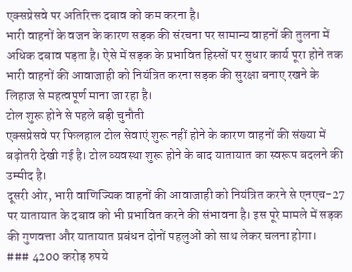एक्सप्रेसवे पर अतिरिक्त दबाव को कम करना है।
भारी वाहनों के वजन के कारण सड़क की संरचना पर सामान्य वाहनों की तुलना में अधिक दबाव पड़ता है। ऐसे में सड़क के प्रभावित हिस्सों पर सुधार कार्य पूरा होने तक भारी वाहनों की आवाजाही को नियंत्रित करना सड़क की सुरक्षा बनाए रखने के लिहाज से महत्वपूर्ण माना जा रहा है।
टोल शुरू होने से पहले बड़ी चुनौती
एक्सप्रेसवे पर फिलहाल टोल सेवाएं शुरू नहीं होने के कारण वाहनों की संख्या में बढ़ोतरी देखी गई है। टोल व्यवस्था शुरू होने के बाद यातायात का स्वरूप बदलने की उम्मीद है।
दूसरी ओर, भारी वाणिज्यिक वाहनों की आवाजाही को नियंत्रित करने से एनएच-27 पर यातायात के दबाव को भी प्रभावित करने की संभावना है। इस पूरे मामले में सड़क की गुणवत्ता और यातायात प्रबंधन दोनों पहलुओं को साथ लेकर चलना होगा।
### 4200 करोड़ रुपये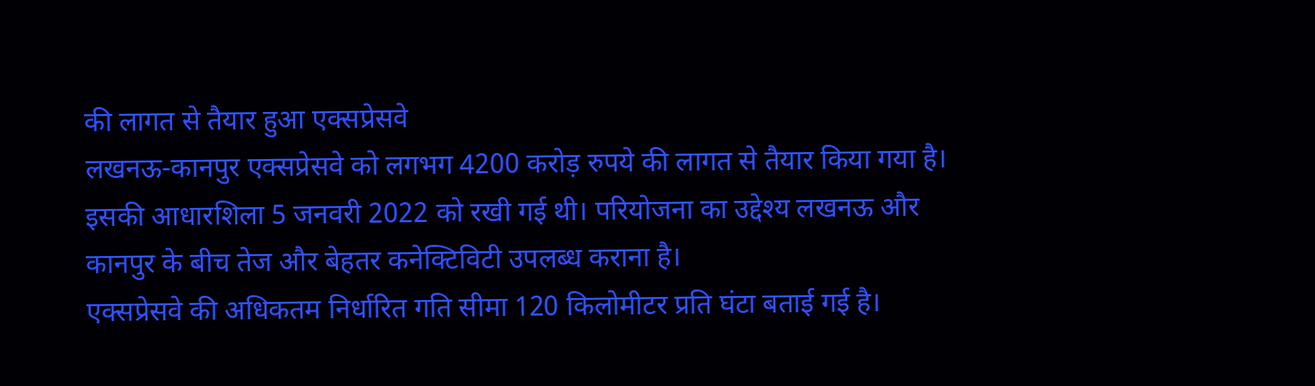की लागत से तैयार हुआ एक्सप्रेसवे
लखनऊ-कानपुर एक्सप्रेसवे को लगभग 4200 करोड़ रुपये की लागत से तैयार किया गया है। इसकी आधारशिला 5 जनवरी 2022 को रखी गई थी। परियोजना का उद्देश्य लखनऊ और कानपुर के बीच तेज और बेहतर कनेक्टिविटी उपलब्ध कराना है।
एक्सप्रेसवे की अधिकतम निर्धारित गति सीमा 120 किलोमीटर प्रति घंटा बताई गई है।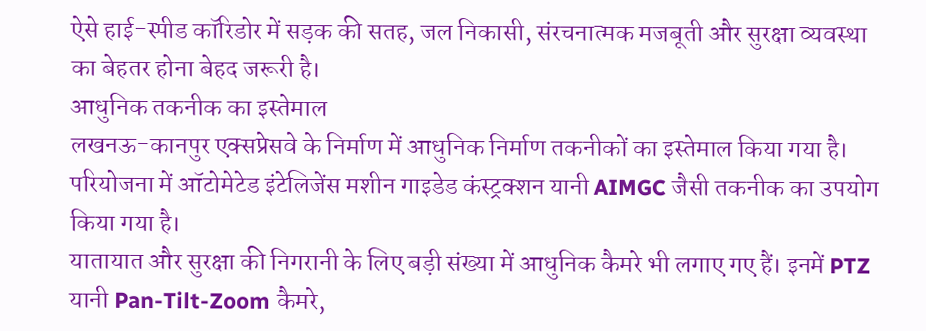ऐसे हाई-स्पीड कॉरिडोर में सड़क की सतह, जल निकासी, संरचनात्मक मजबूती और सुरक्षा व्यवस्था का बेहतर होना बेहद जरूरी है।
आधुनिक तकनीक का इस्तेमाल
लखनऊ-कानपुर एक्सप्रेसवे के निर्माण में आधुनिक निर्माण तकनीकों का इस्तेमाल किया गया है। परियोजना में ऑटोमेटेड इंटेलिजेंस मशीन गाइडेड कंस्ट्रक्शन यानी AIMGC जैसी तकनीक का उपयोग किया गया है।
यातायात और सुरक्षा की निगरानी के लिए बड़ी संख्या में आधुनिक कैमरे भी लगाए गए हैं। इनमें PTZ यानी Pan-Tilt-Zoom कैमरे,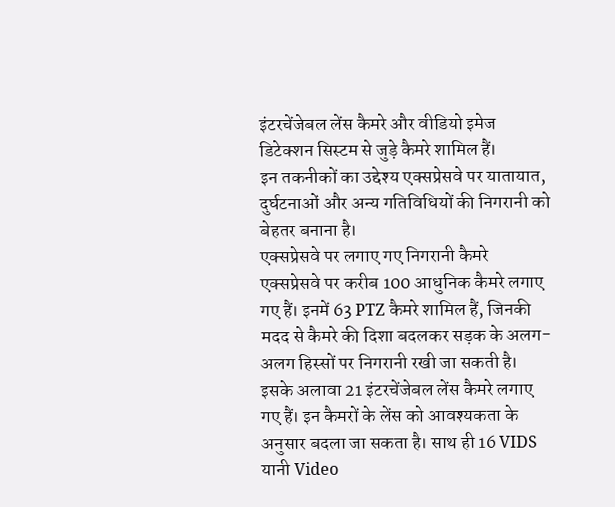इंटरचेंजेबल लेंस कैमरे और वीडियो इमेज डिटेक्शन सिस्टम से जुड़े कैमरे शामिल हैं।
इन तकनीकों का उद्देश्य एक्सप्रेसवे पर यातायात, दुर्घटनाओं और अन्य गतिविधियों की निगरानी को बेहतर बनाना है।
एक्सप्रेसवे पर लगाए गए निगरानी कैमरे
एक्सप्रेसवे पर करीब 100 आधुनिक कैमरे लगाए गए हैं। इनमें 63 PTZ कैमरे शामिल हैं, जिनकी मदद से कैमरे की दिशा बदलकर सड़क के अलग-अलग हिस्सों पर निगरानी रखी जा सकती है।
इसके अलावा 21 इंटरचेंजेबल लेंस कैमरे लगाए गए हैं। इन कैमरों के लेंस को आवश्यकता के अनुसार बदला जा सकता है। साथ ही 16 VIDS यानी Video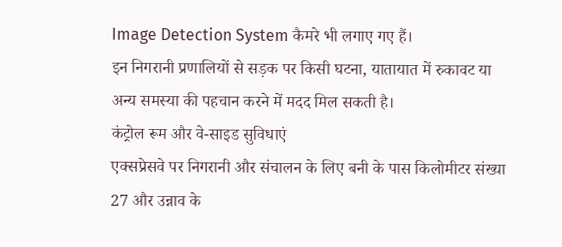Image Detection System कैमरे भी लगाए गए हैं।
इन निगरानी प्रणालियों से सड़क पर किसी घटना, यातायात में रुकावट या अन्य समस्या की पहचान करने में मदद मिल सकती है।
कंट्रोल रूम और वे-साइड सुविधाएं
एक्सप्रेसवे पर निगरानी और संचालन के लिए बनी के पास किलोमीटर संख्या 27 और उन्नाव के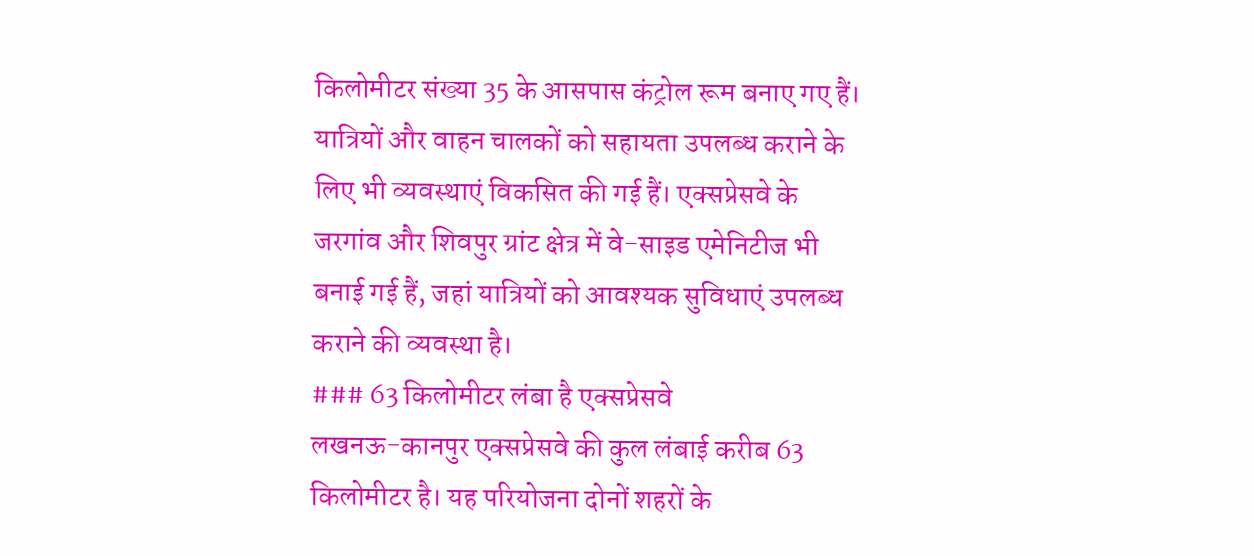किलोमीटर संख्या 35 के आसपास कंट्रोल रूम बनाए गए हैं।
यात्रियों और वाहन चालकों को सहायता उपलब्ध कराने के लिए भी व्यवस्थाएं विकसित की गई हैं। एक्सप्रेसवे के जरगांव और शिवपुर ग्रांट क्षेत्र में वे-साइड एमेनिटीज भी बनाई गई हैं, जहां यात्रियों को आवश्यक सुविधाएं उपलब्ध कराने की व्यवस्था है।
### 63 किलोमीटर लंबा है एक्सप्रेसवे
लखनऊ-कानपुर एक्सप्रेसवे की कुल लंबाई करीब 63 किलोमीटर है। यह परियोजना दोनों शहरों के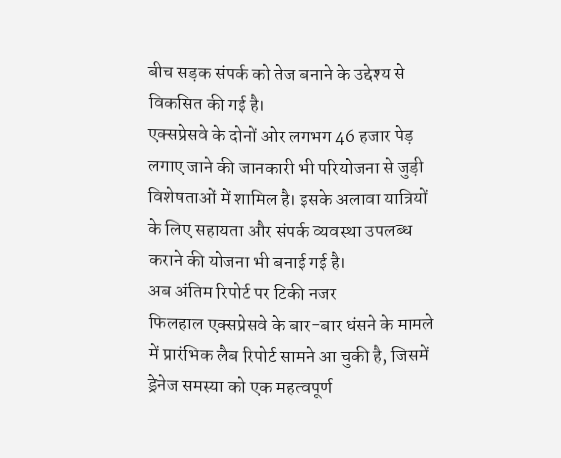बीच सड़क संपर्क को तेज बनाने के उद्देश्य से विकसित की गई है।
एक्सप्रेसवे के दोनों ओर लगभग 46 हजार पेड़ लगाए जाने की जानकारी भी परियोजना से जुड़ी विशेषताओं में शामिल है। इसके अलावा यात्रियों के लिए सहायता और संपर्क व्यवस्था उपलब्ध कराने की योजना भी बनाई गई है।
अब अंतिम रिपोर्ट पर टिकी नजर
फिलहाल एक्सप्रेसवे के बार-बार धंसने के मामले में प्रारंभिक लैब रिपोर्ट सामने आ चुकी है, जिसमें ड्रेनेज समस्या को एक महत्वपूर्ण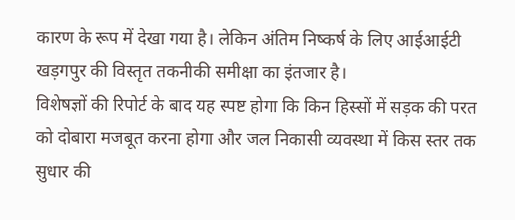कारण के रूप में देखा गया है। लेकिन अंतिम निष्कर्ष के लिए आईआईटी खड़गपुर की विस्तृत तकनीकी समीक्षा का इंतजार है।
विशेषज्ञों की रिपोर्ट के बाद यह स्पष्ट होगा कि किन हिस्सों में सड़क की परत को दोबारा मजबूत करना होगा और जल निकासी व्यवस्था में किस स्तर तक सुधार की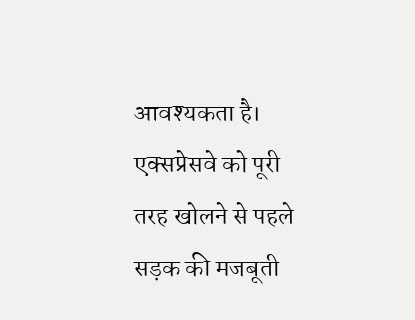आवश्यकता है।
एक्सप्रेसवे को पूरी तरह खोलने से पहले सड़क की मजबूती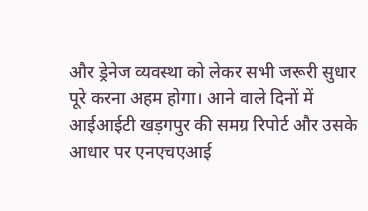और ड्रेनेज व्यवस्था को लेकर सभी जरूरी सुधार पूरे करना अहम होगा। आने वाले दिनों में आईआईटी खड़गपुर की समग्र रिपोर्ट और उसके आधार पर एनएचएआई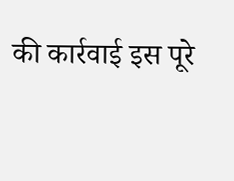की कार्रवाई इस पूरे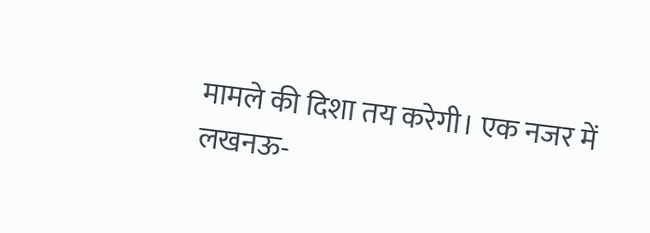मामले की दिशा तय करेगी। एक नजर में लखनऊ-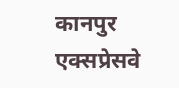कानपुर एक्सप्रेसवे